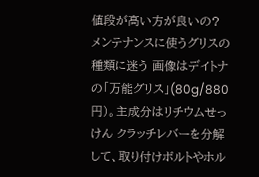値段が高い方が良いの? メンテナンスに使うグリスの種類に迷う 画像はデイトナの「万能グリス」(80g/880円)。主成分はリチウムせっけん クラッチレバーを分解して、取り付けボルトやホル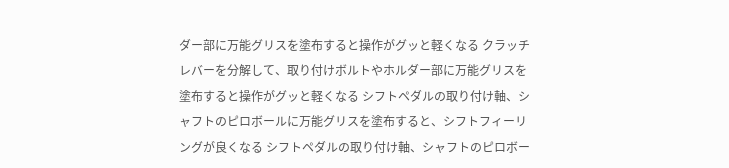ダー部に万能グリスを塗布すると操作がグッと軽くなる クラッチレバーを分解して、取り付けボルトやホルダー部に万能グリスを塗布すると操作がグッと軽くなる シフトペダルの取り付け軸、シャフトのピロボールに万能グリスを塗布すると、シフトフィーリングが良くなる シフトペダルの取り付け軸、シャフトのピロボー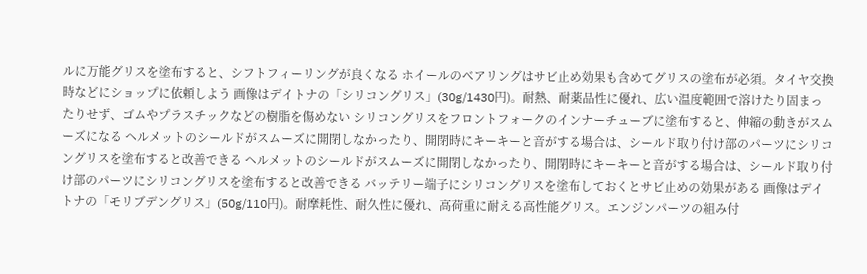ルに万能グリスを塗布すると、シフトフィーリングが良くなる ホイールのベアリングはサビ止め効果も含めてグリスの塗布が必須。タイヤ交換時などにショップに依頼しよう 画像はデイトナの「シリコングリス」(30g/1430円)。耐熱、耐薬品性に優れ、広い温度範囲で溶けたり固まったりせず、ゴムやプラスチックなどの樹脂を傷めない シリコングリスをフロントフォークのインナーチューブに塗布すると、伸縮の動きがスムーズになる ヘルメットのシールドがスムーズに開閉しなかったり、開閉時にキーキーと音がする場合は、シールド取り付け部のパーツにシリコングリスを塗布すると改善できる ヘルメットのシールドがスムーズに開閉しなかったり、開閉時にキーキーと音がする場合は、シールド取り付け部のパーツにシリコングリスを塗布すると改善できる バッテリー端子にシリコングリスを塗布しておくとサビ止めの効果がある 画像はデイトナの「モリブデングリス」(50g/110円)。耐摩耗性、耐久性に優れ、高荷重に耐える高性能グリス。エンジンパーツの組み付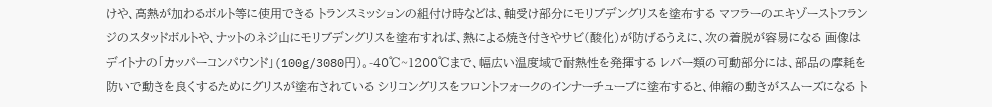けや、高熱が加わるボルト等に使用できる トランスミッションの組付け時などは、軸受け部分にモリブデングリスを塗布する マフラーのエキゾーストフランジのスタッドボルトや、ナットのネジ山にモリブデングリスを塗布すれば、熱による焼き付きやサビ(酸化)が防げるうえに、次の着脱が容易になる 画像はデイトナの「カッパーコンパウンド」(100g/3080円)。-40℃~1200℃まで、幅広い温度域で耐熱性を発揮する レバー類の可動部分には、部品の摩耗を防いで動きを良くするためにグリスが塗布されている シリコングリスをフロントフォークのインナーチューブに塗布すると、伸縮の動きがスムーズになる ト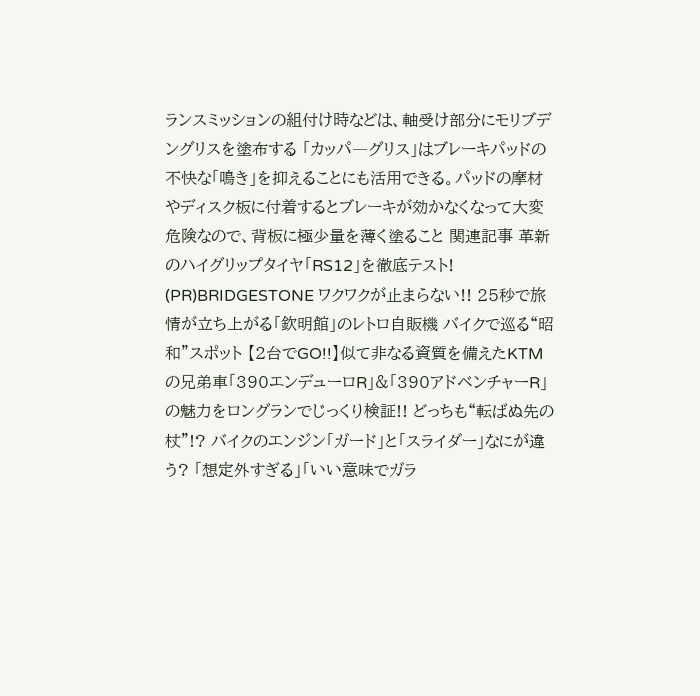ランスミッションの組付け時などは、軸受け部分にモリブデングリスを塗布する 「カッパ―グリス」はブレーキパッドの不快な「鳴き」を抑えることにも活用できる。パッドの摩材やディスク板に付着するとブレーキが効かなくなって大変危険なので、背板に極少量を薄く塗ること 関連記事 革新のハイグリップタイヤ「RS12」を徹底テスト! (PR)BRIDGESTONE ワクワクが止まらない!! 25秒で旅情が立ち上がる「欽明館」のレトロ自販機 バイクで巡る“昭和”スポット 【2台でGO!!】似て非なる資質を備えたKTMの兄弟車「390エンデューロR」&「390アドベンチャーR」の魅力をロングランでじっくり検証!! どっちも“転ばぬ先の杖”!? バイクのエンジン「ガード」と「スライダー」なにが違う? 「想定外すぎる」「いい意味でガラ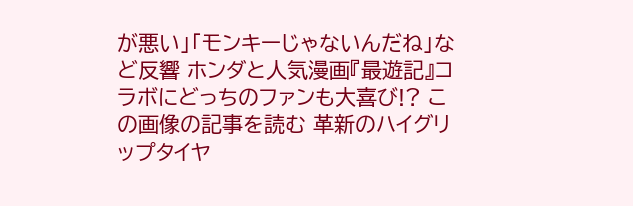が悪い」「モンキーじゃないんだね」など反響 ホンダと人気漫画『最遊記』コラボにどっちのファンも大喜び!? この画像の記事を読む 革新のハイグリップタイヤ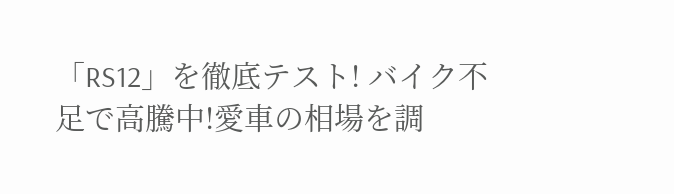「RS12」を徹底テスト! バイク不足で高騰中!愛車の相場を調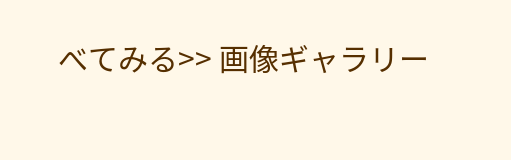べてみる>> 画像ギャラリー